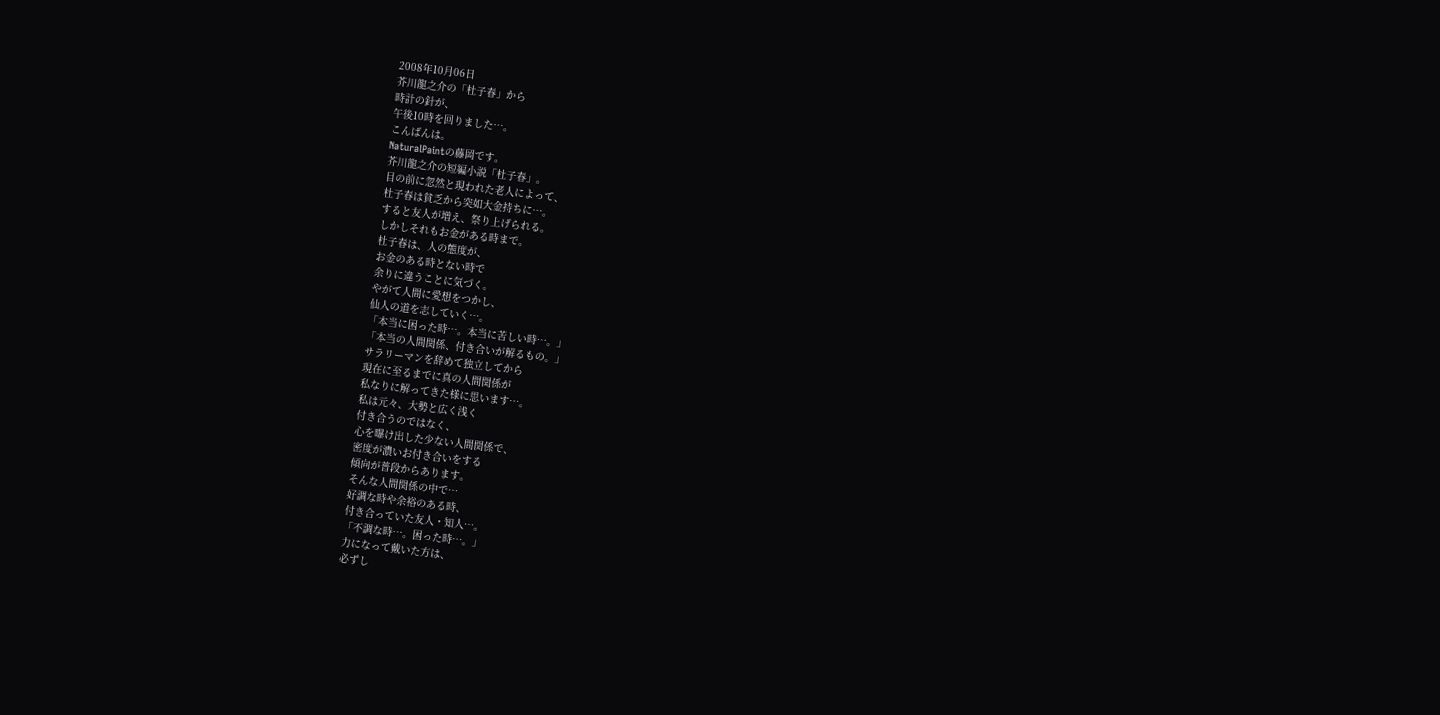2008年10月06日
芥川龍之介の「杜子春」から
時計の針が、
午後10時を回りました…。
こんばんは。
NaturalPaintの藤岡です。
芥川龍之介の短編小説「杜子春」。
目の前に忽然と現われた老人によって、
杜子春は貧乏から突如大金持ちに…。
すると友人が増え、祭り上げられる。
しかしそれもお金がある時まで。
杜子春は、人の態度が、
お金のある時とない時で
余りに違うことに気づく。
やがて人間に愛想をつかし、
仙人の道を志していく…。
「本当に困った時…。本当に苦しい時…。」
「本当の人間関係、付き合いが解るもの。」
サラリーマンを辞めて独立してから
現在に至るまでに真の人間関係が
私なりに解ってきた様に思います…。
私は元々、大勢と広く浅く
付き合うのではなく、
心を曝け出した少ない人間関係で、
密度が濃いお付き合いをする
傾向が普段からあります。
そんな人間関係の中で…
好調な時や余裕のある時、
付き合っていた友人・知人…。
「不調な時…。困った時…。」
力になって戴いた方は、
必ずし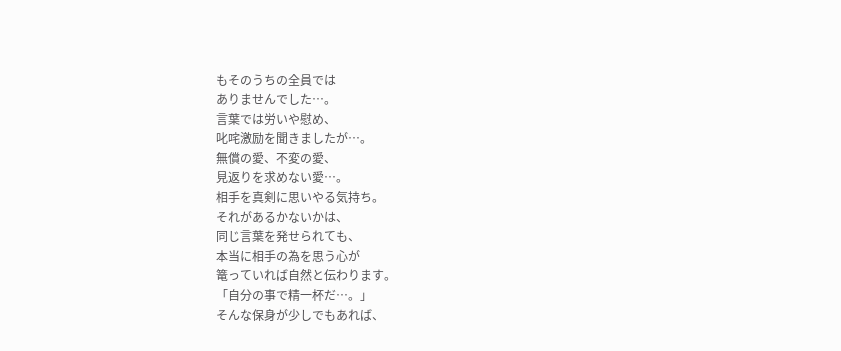もそのうちの全員では
ありませんでした…。
言葉では労いや慰め、
叱咤激励を聞きましたが…。
無償の愛、不変の愛、
見返りを求めない愛…。
相手を真剣に思いやる気持ち。
それがあるかないかは、
同じ言葉を発せられても、
本当に相手の為を思う心が
篭っていれば自然と伝わります。
「自分の事で精一杯だ…。」
そんな保身が少しでもあれば、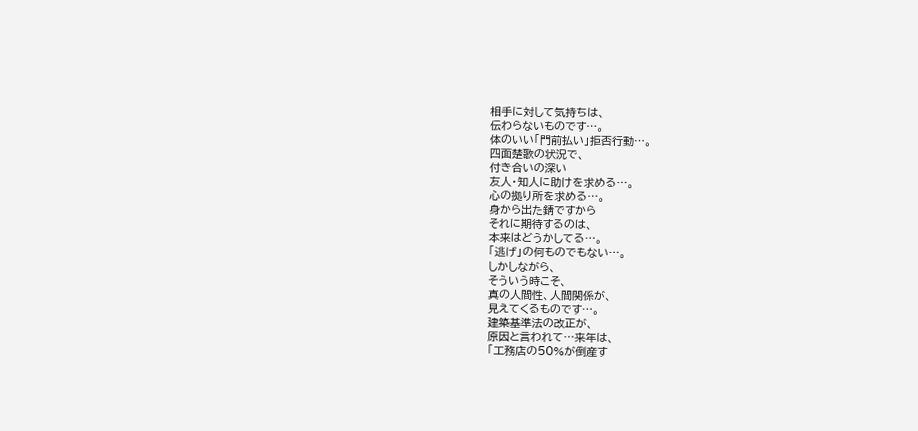相手に対して気持ちは、
伝わらないものです…。
体のいい「門前払い」拒否行動…。
四面楚歌の状況で、
付き合いの深い
友人・知人に助けを求める…。
心の拠り所を求める…。
身から出た錆ですから
それに期待するのは、
本来はどうかしてる…。
「逃げ」の何ものでもない…。
しかしながら、
そういう時こそ、
真の人間性、人間関係が、
見えてくるものです…。
建築基準法の改正が、
原因と言われて…来年は、
「工務店の50%が倒産す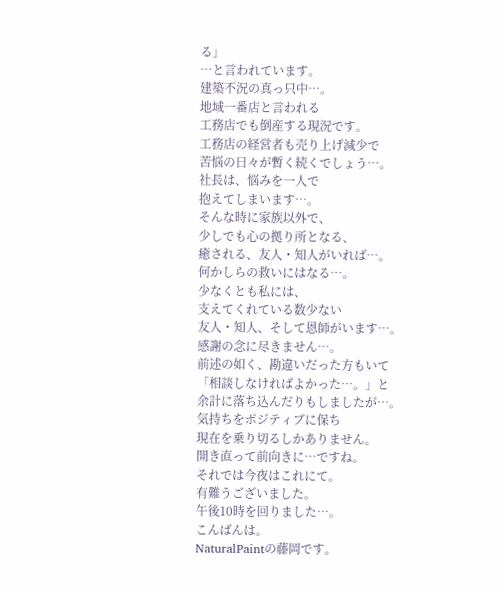る」
…と言われています。
建築不況の真っ只中…。
地域一番店と言われる
工務店でも倒産する現況です。
工務店の経営者も売り上げ減少で
苦悩の日々が暫く続くでしょう…。
社長は、悩みを一人で
抱えてしまいます…。
そんな時に家族以外で、
少しでも心の拠り所となる、
癒される、友人・知人がいれば…。
何かしらの救いにはなる…。
少なくとも私には、
支えてくれている数少ない
友人・知人、そして恩師がいます…。
感謝の念に尽きません…。
前述の如く、勘違いだった方もいて
「相談しなければよかった…。」と
余計に落ち込んだりもしましたが…。
気持ちをポジティブに保ち
現在を乗り切るしかありません。
開き直って前向きに…ですね。
それでは今夜はこれにて。
有難うございました。
午後10時を回りました…。
こんばんは。
NaturalPaintの藤岡です。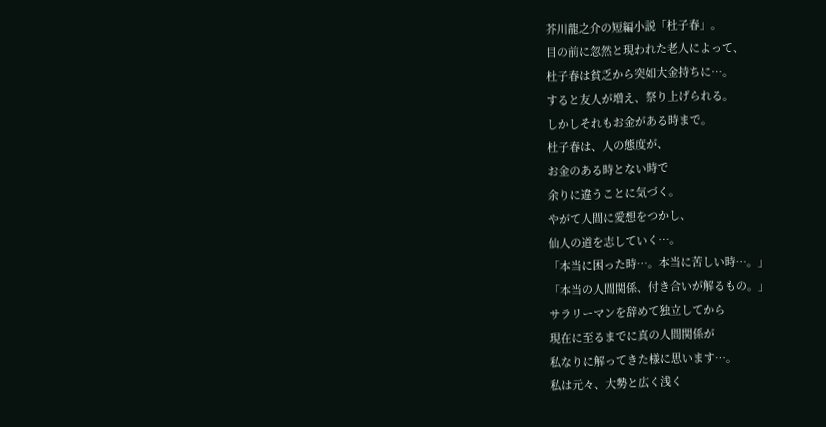芥川龍之介の短編小説「杜子春」。
目の前に忽然と現われた老人によって、
杜子春は貧乏から突如大金持ちに…。
すると友人が増え、祭り上げられる。
しかしそれもお金がある時まで。
杜子春は、人の態度が、
お金のある時とない時で
余りに違うことに気づく。
やがて人間に愛想をつかし、
仙人の道を志していく…。
「本当に困った時…。本当に苦しい時…。」
「本当の人間関係、付き合いが解るもの。」
サラリーマンを辞めて独立してから
現在に至るまでに真の人間関係が
私なりに解ってきた様に思います…。
私は元々、大勢と広く浅く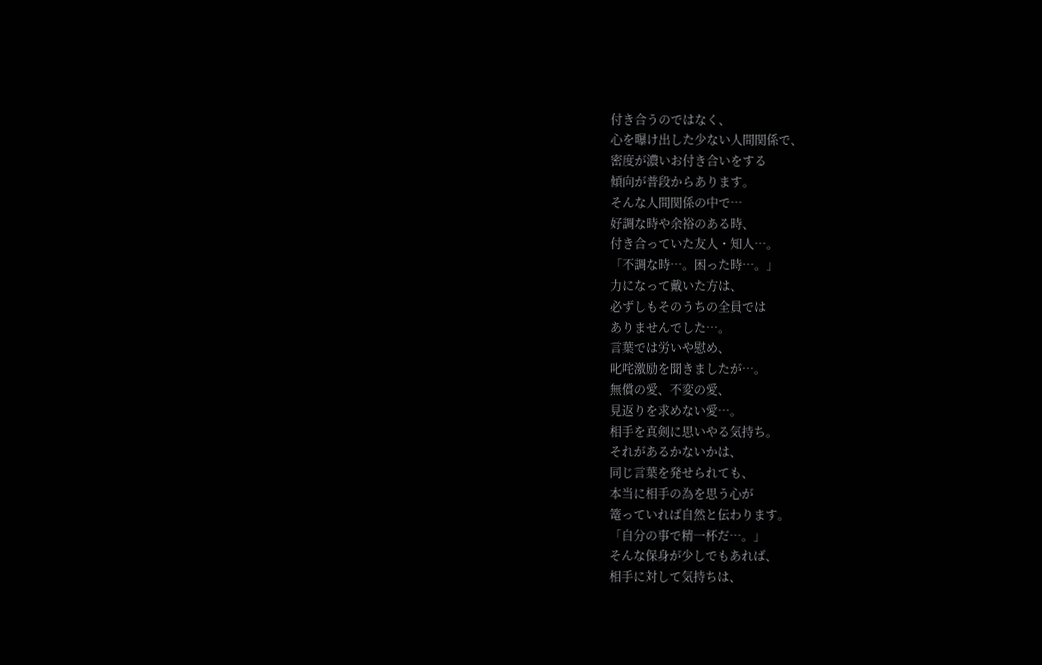付き合うのではなく、
心を曝け出した少ない人間関係で、
密度が濃いお付き合いをする
傾向が普段からあります。
そんな人間関係の中で…
好調な時や余裕のある時、
付き合っていた友人・知人…。
「不調な時…。困った時…。」
力になって戴いた方は、
必ずしもそのうちの全員では
ありませんでした…。
言葉では労いや慰め、
叱咤激励を聞きましたが…。
無償の愛、不変の愛、
見返りを求めない愛…。
相手を真剣に思いやる気持ち。
それがあるかないかは、
同じ言葉を発せられても、
本当に相手の為を思う心が
篭っていれば自然と伝わります。
「自分の事で精一杯だ…。」
そんな保身が少しでもあれば、
相手に対して気持ちは、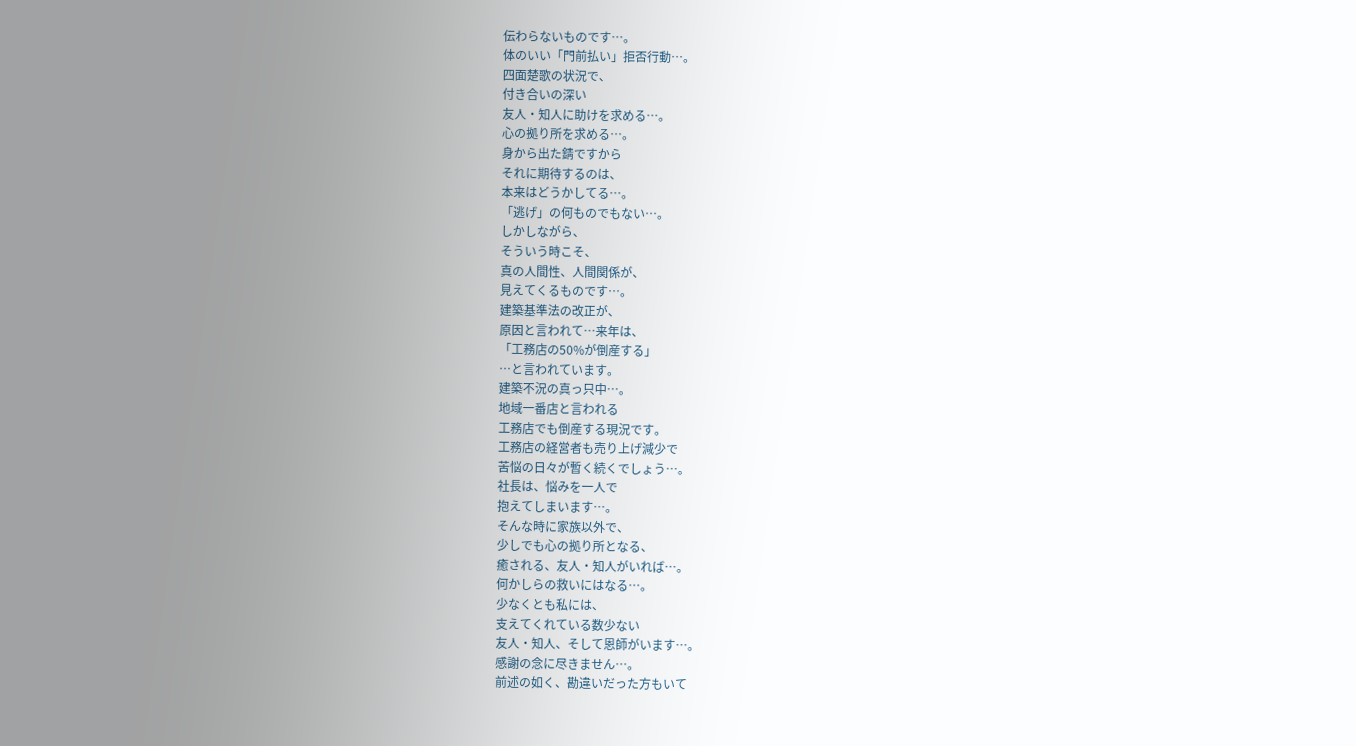伝わらないものです…。
体のいい「門前払い」拒否行動…。
四面楚歌の状況で、
付き合いの深い
友人・知人に助けを求める…。
心の拠り所を求める…。
身から出た錆ですから
それに期待するのは、
本来はどうかしてる…。
「逃げ」の何ものでもない…。
しかしながら、
そういう時こそ、
真の人間性、人間関係が、
見えてくるものです…。
建築基準法の改正が、
原因と言われて…来年は、
「工務店の50%が倒産する」
…と言われています。
建築不況の真っ只中…。
地域一番店と言われる
工務店でも倒産する現況です。
工務店の経営者も売り上げ減少で
苦悩の日々が暫く続くでしょう…。
社長は、悩みを一人で
抱えてしまいます…。
そんな時に家族以外で、
少しでも心の拠り所となる、
癒される、友人・知人がいれば…。
何かしらの救いにはなる…。
少なくとも私には、
支えてくれている数少ない
友人・知人、そして恩師がいます…。
感謝の念に尽きません…。
前述の如く、勘違いだった方もいて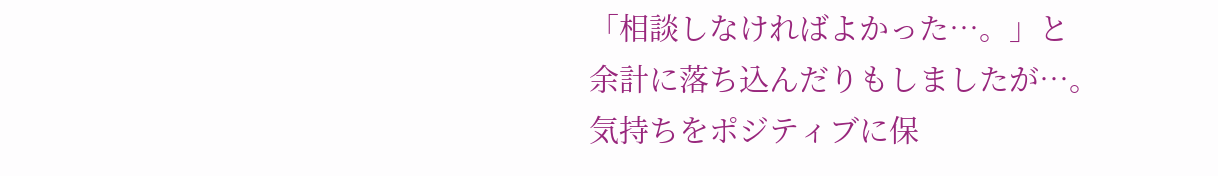「相談しなければよかった…。」と
余計に落ち込んだりもしましたが…。
気持ちをポジティブに保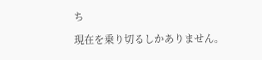ち
現在を乗り切るしかありません。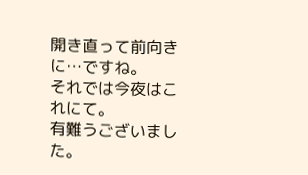開き直って前向きに…ですね。
それでは今夜はこれにて。
有難うございました。